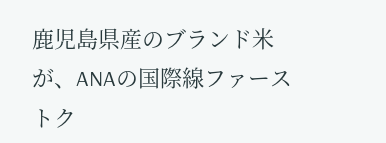鹿児島県産のブランド米が、ANAの国際線ファーストク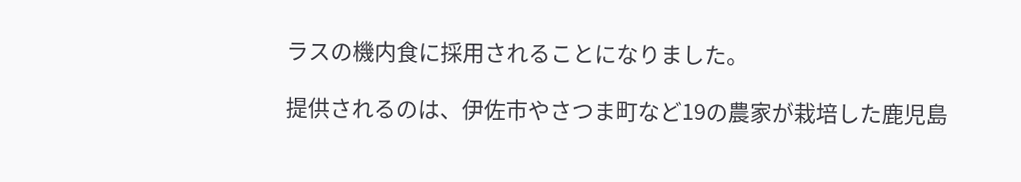ラスの機内食に採用されることになりました。

提供されるのは、伊佐市やさつま町など19の農家が栽培した鹿児島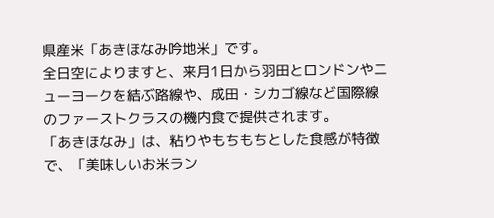県産米「あきほなみ吟地米」です。
全日空によりますと、来月1日から羽田とロンドンやニューヨークを結ぶ路線や、成田・シカゴ線など国際線のファーストクラスの機内食で提供されます。
「あきほなみ」は、粘りやもちもちとした食感が特徴で、「美味しいお米ラン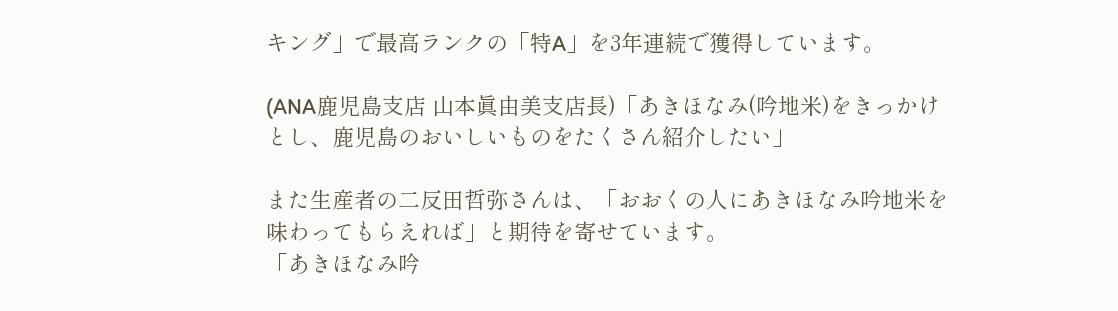キング」で最高ランクの「特A」を3年連続で獲得しています。

(ANA鹿児島支店 山本眞由美支店長)「あきほなみ(吟地米)をきっかけとし、鹿児島のおいしいものをたくさん紹介したい」

また生産者の二反田哲弥さんは、「おおくの人にあきほなみ吟地米を味わってもらえれば」と期待を寄せています。
「あきほなみ吟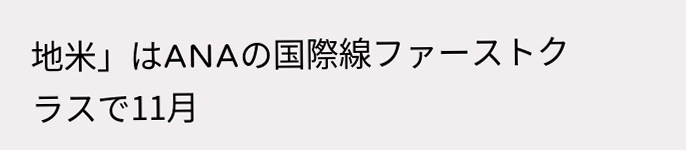地米」はANAの国際線ファーストクラスで11月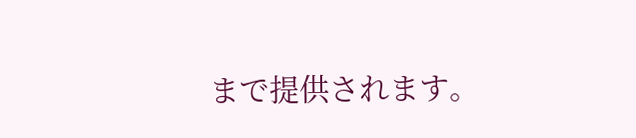まで提供されます。